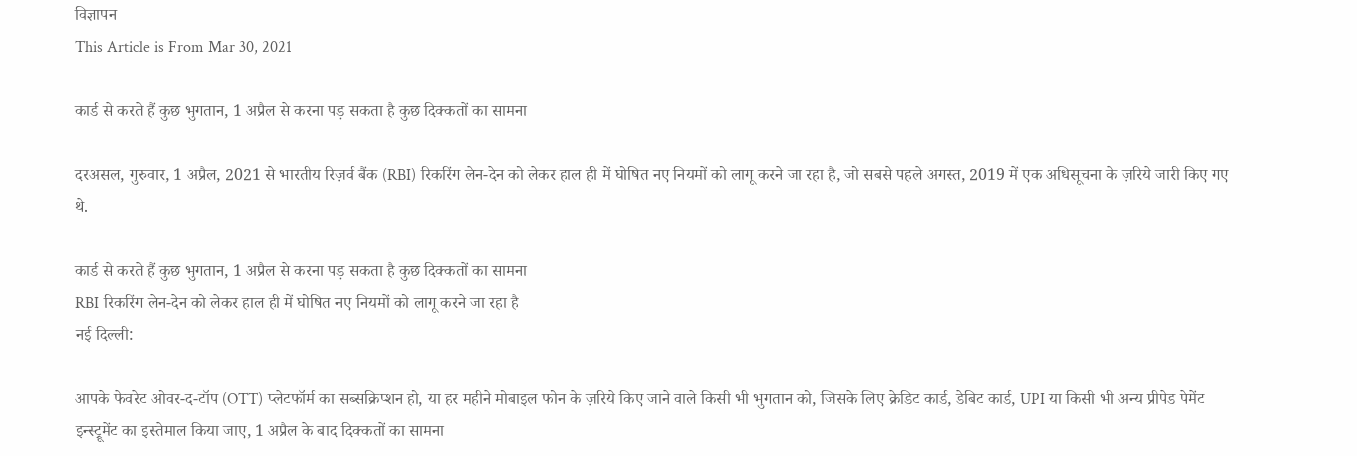विज्ञापन
This Article is From Mar 30, 2021

कार्ड से करते हैं कुछ भुगतान, 1 अप्रैल से करना पड़ सकता है कुछ दिक्कतों का सामना

दरअसल, गुरुवार, 1 अप्रैल, 2021 से भारतीय रिज़र्व बैंक (RBI) रिकरिंग लेन-देन को लेकर हाल ही में घोषित नए नियमों को लागू करने जा रहा है, जो सबसे पहले अगस्त, 2019 में एक अधिसूचना के ज़रिये जारी किए गए थे.

कार्ड से करते हैं कुछ भुगतान, 1 अप्रैल से करना पड़ सकता है कुछ दिक्कतों का सामना
RBI रिकरिंग लेन-देन को लेकर हाल ही में घोषित नए नियमों को लागू करने जा रहा है
नई दिल्ली:

आपके फेवरेट ओवर-द-टॉप (OTT) प्लेटफॉर्म का सब्सक्रिप्शन हो, या हर महीने मोबाइल फोन के ज़रिये किए जाने वाले किसी भी भुगतान को, जिसके लिए क्रेडिट कार्ड, डेबिट कार्ड, UPI या किसी भी अन्य प्रीपेड पेमेंट इन्स्ट्रूमेंट का इस्तेमाल किया जाए, 1 अप्रैल के बाद दिक्कतों का सामना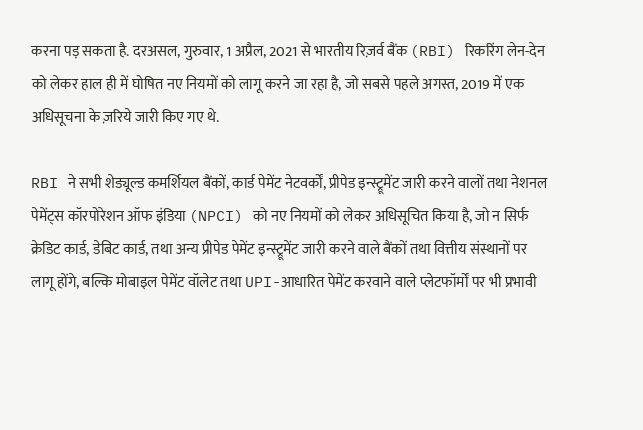करना पड़ सकता है. दरअसल, गुरुवार, 1 अप्रैल, 2021 से भारतीय रिज़र्व बैंक (RBI) रिकरिंग लेन-देन को लेकर हाल ही में घोषित नए नियमों को लागू करने जा रहा है, जो सबसे पहले अगस्त, 2019 में एक अधिसूचना के ज़रिये जारी किए गए थे.

RBI ने सभी शेड्यूल्ड कमर्शियल बैंकों, कार्ड पेमेंट नेटवर्कों, प्रीपेड इन्स्ट्रूमेंट जारी करने वालों तथा नेशनल पेमेंट्स कॉरपोरेशन ऑफ इंडिया (NPCI) को नए नियमों को लेकर अधिसूचित किया है, जो न सिर्फ क्रेडिट कार्ड, डेबिट कार्ड, तथा अन्य प्रीपेड पेमेंट इन्स्ट्रूमेंट जारी करने वाले बैंकों तथा वित्तीय संस्थानों पर लागू होंगे, बल्कि मोबाइल पेमेंट वॉलेट तथा UPI-आधारित पेमेंट करवाने वाले प्लेटफॉर्मों पर भी प्रभावी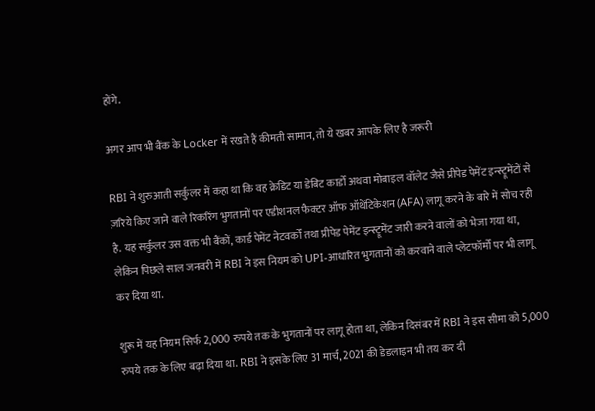होंगे.

अगर आप भी बैंक के Locker में रखते हैं कीमती सामान, तो ये खबर आपके लिए है जरूरी

RBI ने शुरुआती सर्कुलर में कहा था कि वह क्रेडिट या डेबिट कार्डों अथवा मोबाइल वॉलेट जैसे प्रीपेड पेमेंट इन्स्ट्रूमेंटों से ज़रिये किए जाने वाले रिकरिंग भुगतानों पर एडीशनल फैक्टर ऑफ ऑथेंटिकेशन (AFA) लागू करने के बारे में सोच रही है. यह सर्कुलर उस वक्त भी बैंकों, कार्ड पेमेंट नेटवर्कों तथा प्रीपेड पेमेंट इन्स्ट्रूमेंट जारी करने वालों को भेजा गया था, लेकिन पिछले साल जनवरी में RBI ने इस नियम को UPI-आधारित भुगतानों को करवाने वाले प्लेटफॉर्मों पर भी लागू कर दिया था.

शुरू में यह नियम सिर्फ 2,000 रुपये तक के भुगतानों पर लागू होता था, लेकिन दिसंबर में RBI ने इस सीमा को 5,000 रुपये तक के लिए बढ़ा दिया था. RBI ने इसके लिए 31 मार्च, 2021 की डेडलाइन भी तय कर दी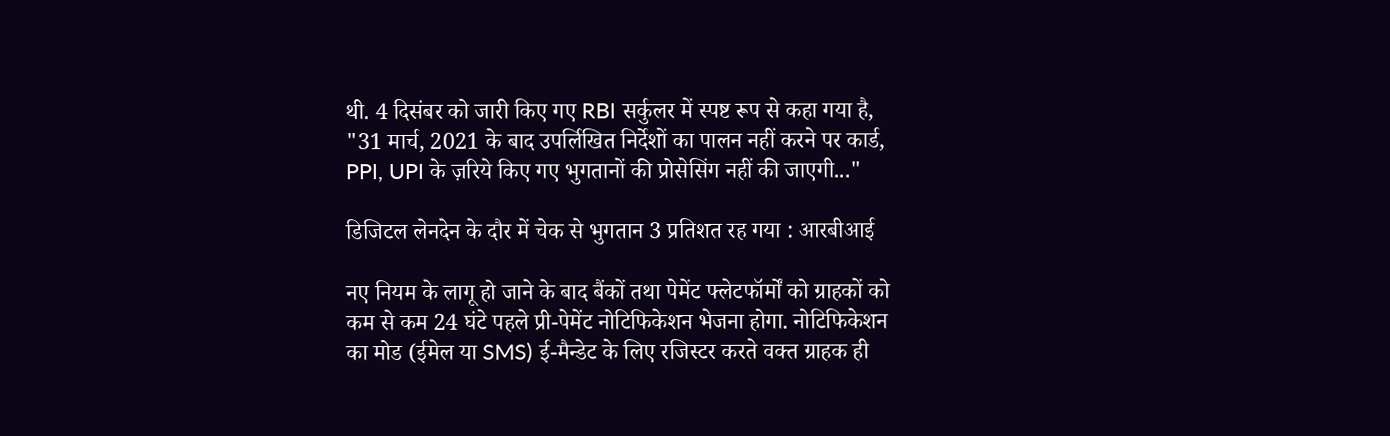थी. 4 दिसंबर को जारी किए गए RBI सर्कुलर में स्पष्ट रूप से कहा गया है, "31 मार्च, 2021 के बाद उपर्लिखित निर्देशों का पालन नहीं करने पर कार्ड, PPI, UPI के ज़रिये किए गए भुगतानों की प्रोसेसिंग नहीं की जाएगी..."

डिजिटल लेनदेन के दौर में चेक से भुगतान 3 प्रतिशत रह गया : आरबीआई

नए नियम के लागू हो जाने के बाद बैंकों तथा पेमेंट फ्लेटफॉर्मों को ग्राहकों को कम से कम 24 घंटे पहले प्री-पेमेंट नोटिफिकेशन भेजना होगा. नोटिफिकेशन का मोड (ईमेल या SMS) ई-मैन्डेट के लिए रजिस्टर करते वक्त ग्राहक ही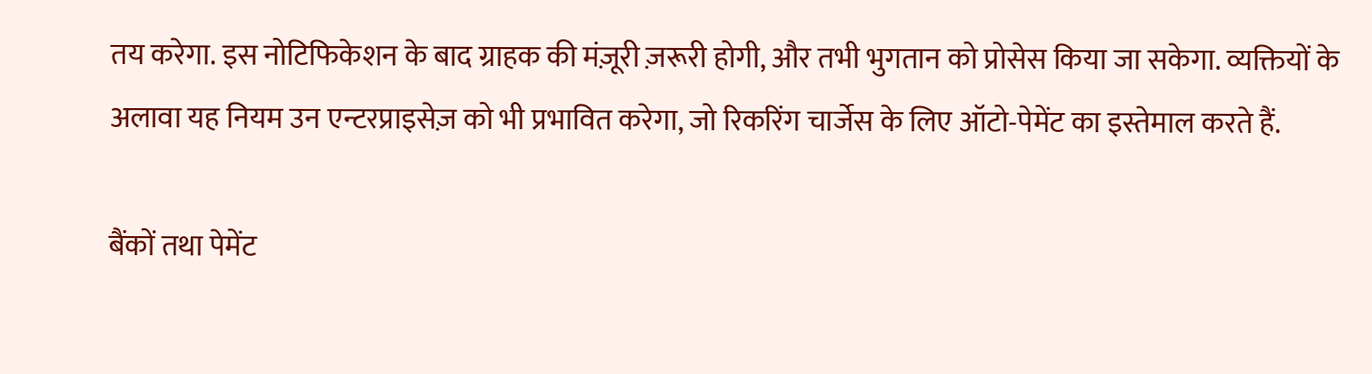तय करेगा. इस नोटिफिकेशन के बाद ग्राहक की मंज़ूरी ज़रूरी होगी, और तभी भुगतान को प्रोसेस किया जा सकेगा. व्यक्तियों के अलावा यह नियम उन एन्टरप्राइसेज़ को भी प्रभावित करेगा, जो रिकरिंग चार्जेस के लिए ऑटो-पेमेंट का इस्तेमाल करते हैं.

बैंकों तथा पेमेंट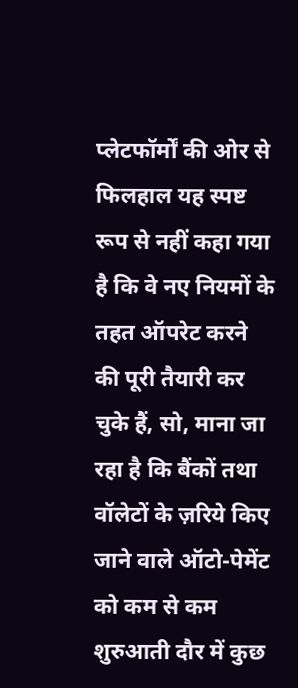प्लेटफॉर्मों की ओर से फिलहाल यह स्पष्ट रूप से नहीं कहा गया है कि वे नए नियमों के तहत ऑपरेट करने की पूरी तैयारी कर चुके हैं, सो, माना जा रहा है कि बैंकों तथा वॉलेटों के ज़रिये किए जाने वाले ऑटो-पेमेंट को कम से कम शुरुआती दौर में कुछ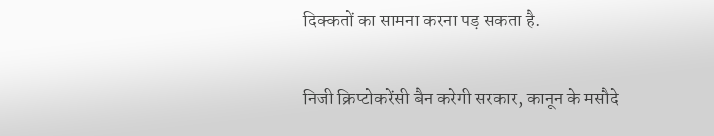दिक्कतों का सामना करना पड़ सकता है.

निजी क्रिप्टोकरेंसी बैन करेगी सरकार, कानून के मसौदे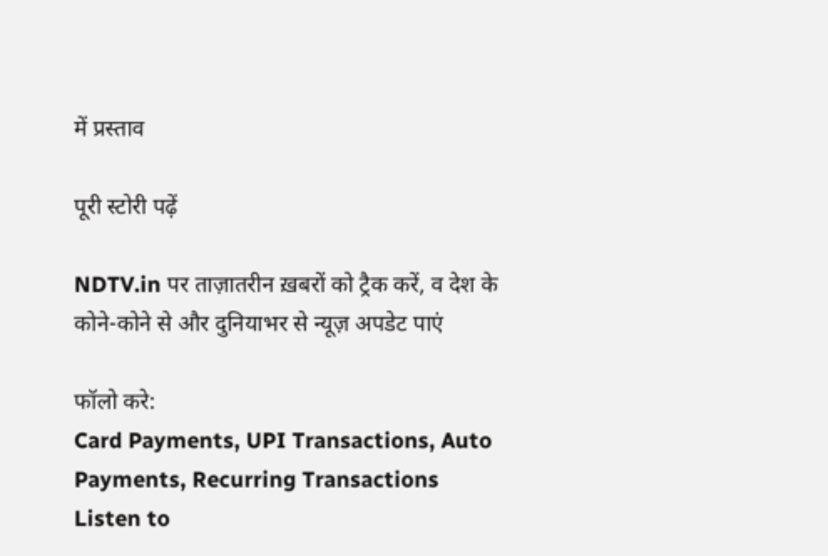में प्रस्ताव

पूरी स्टोरी पढ़ें

NDTV.in पर ताज़ातरीन ख़बरों को ट्रैक करें, व देश के कोने-कोने से और दुनियाभर से न्यूज़ अपडेट पाएं

फॉलो करे:
Card Payments, UPI Transactions, Auto Payments, Recurring Transactions
Listen to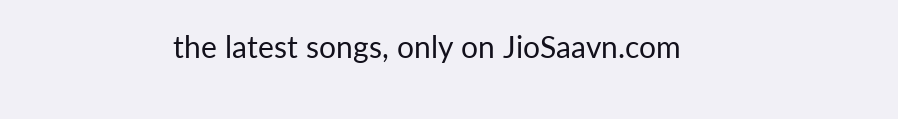the latest songs, only on JioSaavn.com